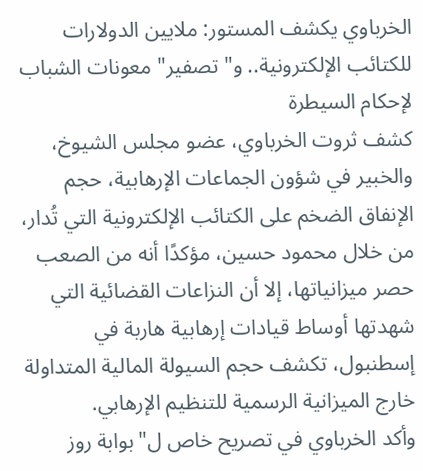الخرباوي يكشف المستور: ملايين الدولارات للكتائب الإلكترونية.. و"تصفير" معونات الشباب لإحكام السيطرة
كشف ثروت الخرباوي، عضو مجلس الشيوخ، والخبير في شؤون الجماعات الإرهابية، حجم الإنفاق الضخم على الكتائب الإلكترونية التي تُدار، من خلال محمود حسين، مؤكدًا أنه من الصعب حصر ميزانياتها، إلا أن النزاعات القضائية التي شهدتها أوساط قيادات إرهابية هاربة في إسطنبول، تكشف حجم السيولة المالية المتداولة خارج الميزانية الرسمية للتنظيم الإرهابي.
وأكد الخرباوي في تصريح خاص ل"بوابة روز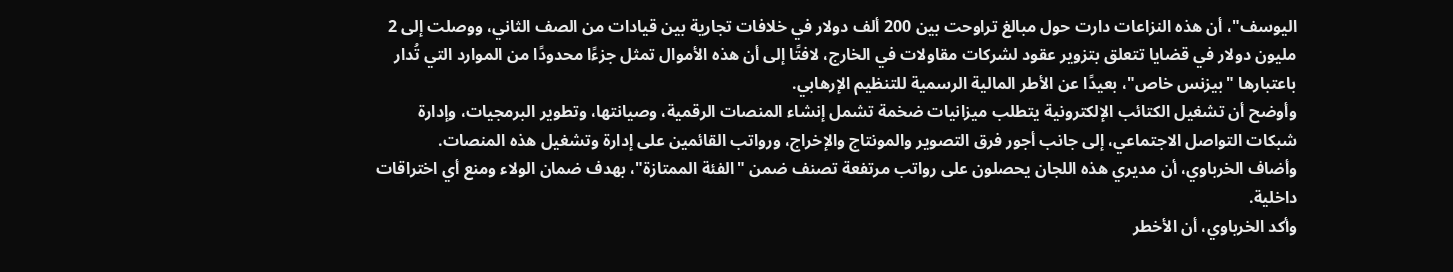اليوسف"، أن هذه النزاعات دارت حول مبالغ تراوحت بين 200 ألف دولار في خلافات تجارية بين قيادات من الصف الثاني، ووصلت إلى 2 مليون دولار في قضايا تتعلق بتزوير عقود لشركات مقاولات في الخارج، لافتًا إلى أن هذه الأموال تمثل جزءًا محدودًا من الموارد التي تُدار باعتبارها "بيزنس خاص"، بعيدًا عن الأطر المالية الرسمية للتنظيم الإرهابي.
وأوضح أن تشغيل الكتائب الإلكترونية يتطلب ميزانيات ضخمة تشمل إنشاء المنصات الرقمية، وصيانتها، وتطوير البرمجيات، وإدارة شبكات التواصل الاجتماعي، إلى جانب أجور فرق التصوير والمونتاج والإخراج، ورواتب القائمين على إدارة وتشغيل هذه المنصات.
وأضاف الخرباوي، أن مديري هذه اللجان يحصلون على رواتب مرتفعة تصنف ضمن "الفئة الممتازة"، بهدف ضمان الولاء ومنع أي اختراقات داخلية.
وأكد الخرباوي، أن الأخطر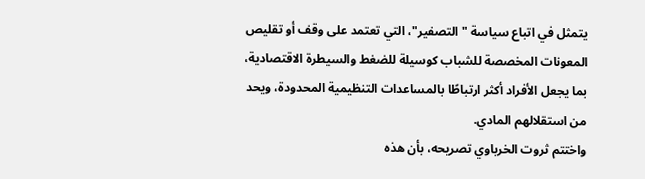يتمثل في اتباع سياسة "التصفير"، التي تعتمد على وقف أو تقليص المعونات المخصصة للشباب كوسيلة للضغط والسيطرة الاقتصادية، بما يجعل الأفراد أكثر ارتباطًا بالمساعدات التنظيمية المحدودة، ويحد من استقلالهم المادي.
واختتم ثروت الخرباوي تصريحه، بأن هذه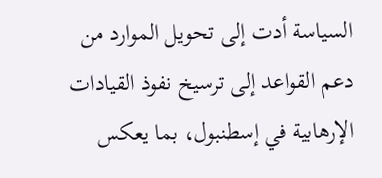السياسة أدت إلى تحويل الموارد من دعم القواعد إلى ترسيخ نفوذ القيادات الإرهابية في إسطنبول، بما يعكس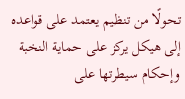تحولًا من تنظيم يعتمد على قواعده إلى هيكل يركز على حماية النخبة وإحكام سيطرتها على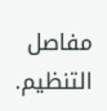مفاصل التنظيم.